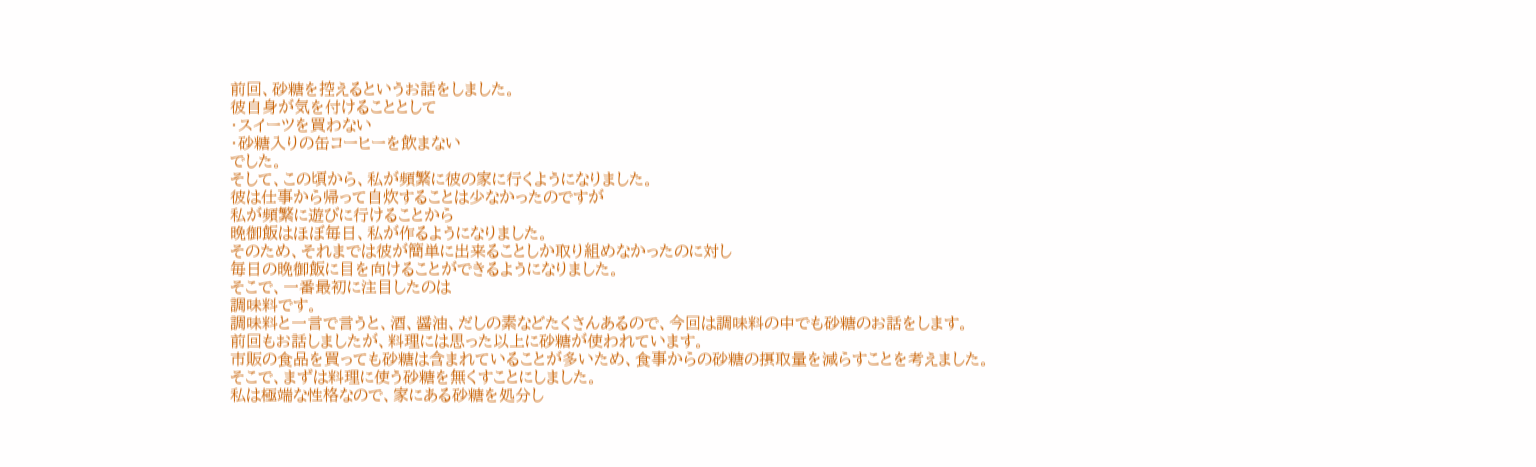前回、砂糖を控えるというお話をしました。
彼自身が気を付けることとして
・スイーツを買わない
・砂糖入りの缶コーヒーを飲まない
でした。
そして、この頃から、私が頻繁に彼の家に行くようになりました。
彼は仕事から帰って自炊することは少なかったのですが
私が頻繁に遊びに行けることから
晩御飯はほぼ毎日、私が作るようになりました。
そのため、それまでは彼が簡単に出来ることしか取り組めなかったのに対し
毎日の晩御飯に目を向けることができるようになりました。
そこで、一番最初に注目したのは
調味料です。
調味料と一言で言うと、酒、醤油、だしの素などたくさんあるので、今回は調味料の中でも砂糖のお話をします。
前回もお話しましたが、料理には思った以上に砂糖が使われています。
市販の食品を買っても砂糖は含まれていることが多いため、食事からの砂糖の摂取量を減らすことを考えました。
そこで、まずは料理に使う砂糖を無くすことにしました。
私は極端な性格なので、家にある砂糖を処分し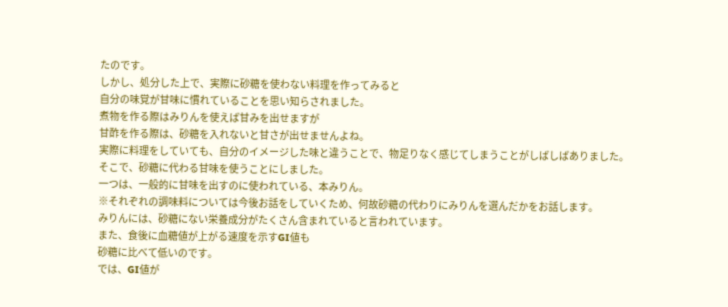たのです。
しかし、処分した上で、実際に砂糖を使わない料理を作ってみると
自分の味覚が甘味に慣れていることを思い知らされました。
煮物を作る際はみりんを使えば甘みを出せますが
甘酢を作る際は、砂糖を入れないと甘さが出せませんよね。
実際に料理をしていても、自分のイメージした味と違うことで、物足りなく感じてしまうことがしばしばありました。
そこで、砂糖に代わる甘味を使うことにしました。
一つは、一般的に甘味を出すのに使われている、本みりん。
※それぞれの調味料については今後お話をしていくため、何故砂糖の代わりにみりんを選んだかをお話します。
みりんには、砂糖にない栄養成分がたくさん含まれていると言われています。
また、食後に血糖値が上がる速度を示すGI値も
砂糖に比べて低いのです。
では、GI値が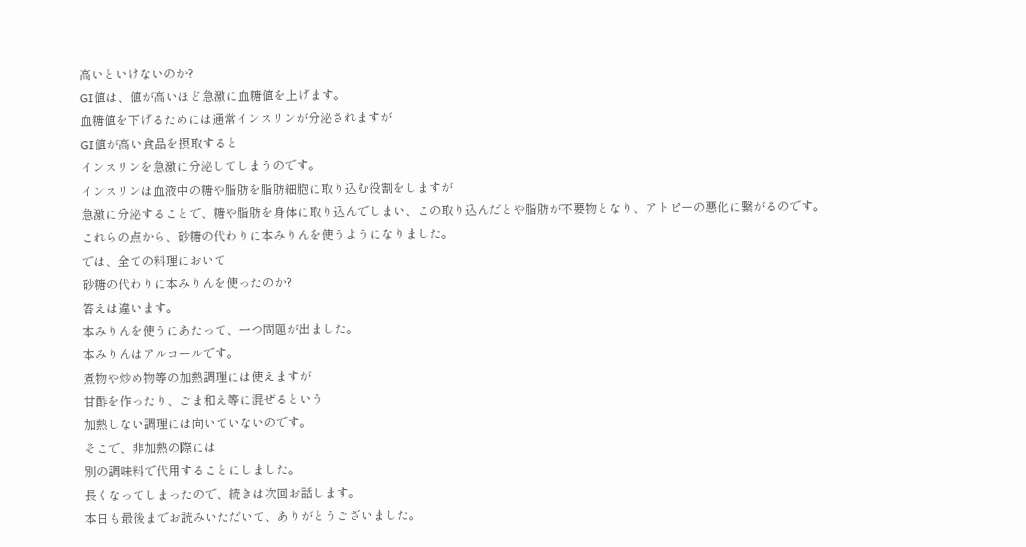高いといけないのか?
GI値は、値が高いほど急激に血糖値を上げます。
血糖値を下げるためには通常インスリンが分泌されますが
GI値が高い食品を摂取すると
インスリンを急激に分泌してしまうのです。
インスリンは血液中の糖や脂肪を脂肪細胞に取り込む役割をしますが
急激に分泌することで、糖や脂肪を身体に取り込んでしまい、この取り込んだとや脂肪が不要物となり、アトピーの悪化に繋がるのです。
これらの点から、砂糖の代わりに本みりんを使うようになりました。
では、全ての料理において
砂糖の代わりに本みりんを使ったのか?
答えは違います。
本みりんを使うにあたって、一つ問題が出ました。
本みりんはアルコールです。
煮物や炒め物等の加熱調理には使えますが
甘酢を作ったり、ごま和え等に混ぜるという
加熱しない調理には向いていないのです。
そこで、非加熱の際には
別の調味料で代用することにしました。
長くなってしまったので、続きは次回お話します。
本日も最後までお読みいただいて、ありがとうございました。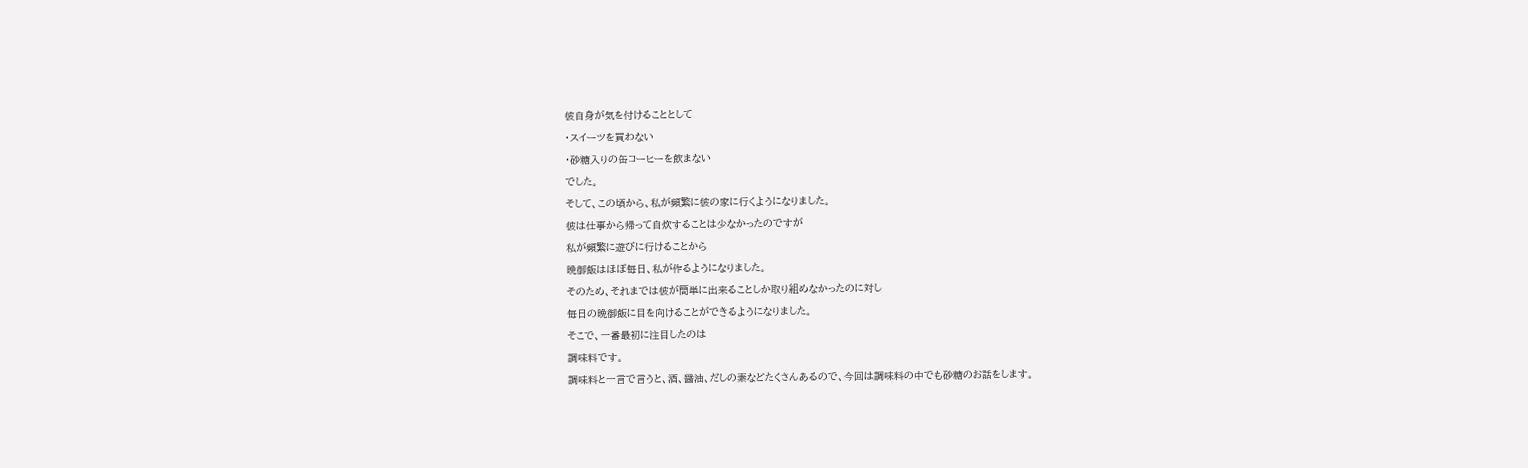彼自身が気を付けることとして
・スイーツを買わない
・砂糖入りの缶コーヒーを飲まない
でした。
そして、この頃から、私が頻繁に彼の家に行くようになりました。
彼は仕事から帰って自炊することは少なかったのですが
私が頻繁に遊びに行けることから
晩御飯はほぼ毎日、私が作るようになりました。
そのため、それまでは彼が簡単に出来ることしか取り組めなかったのに対し
毎日の晩御飯に目を向けることができるようになりました。
そこで、一番最初に注目したのは
調味料です。
調味料と一言で言うと、酒、醤油、だしの素などたくさんあるので、今回は調味料の中でも砂糖のお話をします。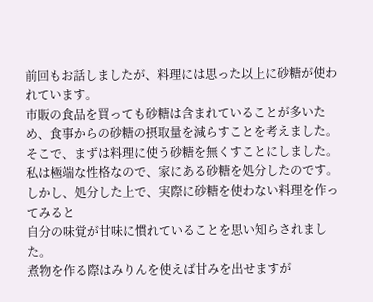前回もお話しましたが、料理には思った以上に砂糖が使われています。
市販の食品を買っても砂糖は含まれていることが多いため、食事からの砂糖の摂取量を減らすことを考えました。
そこで、まずは料理に使う砂糖を無くすことにしました。
私は極端な性格なので、家にある砂糖を処分したのです。
しかし、処分した上で、実際に砂糖を使わない料理を作ってみると
自分の味覚が甘味に慣れていることを思い知らされました。
煮物を作る際はみりんを使えば甘みを出せますが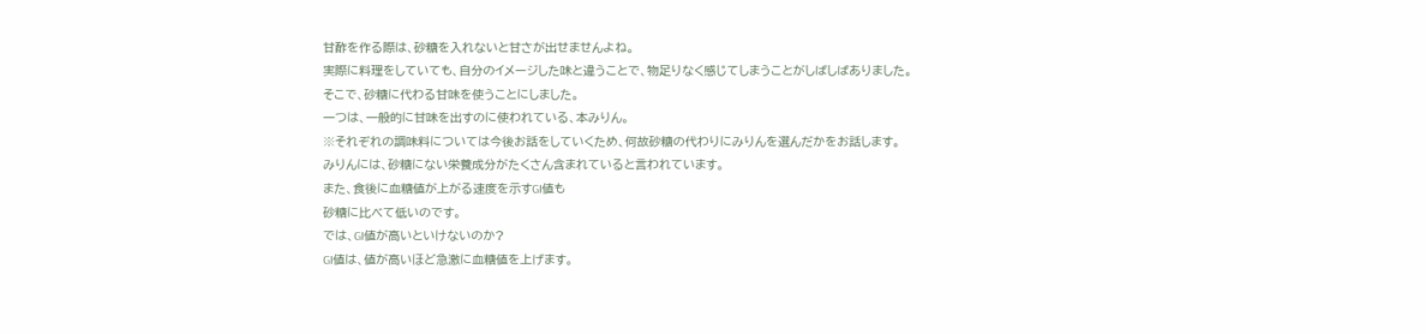甘酢を作る際は、砂糖を入れないと甘さが出せませんよね。
実際に料理をしていても、自分のイメージした味と違うことで、物足りなく感じてしまうことがしばしばありました。
そこで、砂糖に代わる甘味を使うことにしました。
一つは、一般的に甘味を出すのに使われている、本みりん。
※それぞれの調味料については今後お話をしていくため、何故砂糖の代わりにみりんを選んだかをお話します。
みりんには、砂糖にない栄養成分がたくさん含まれていると言われています。
また、食後に血糖値が上がる速度を示すGI値も
砂糖に比べて低いのです。
では、GI値が高いといけないのか?
GI値は、値が高いほど急激に血糖値を上げます。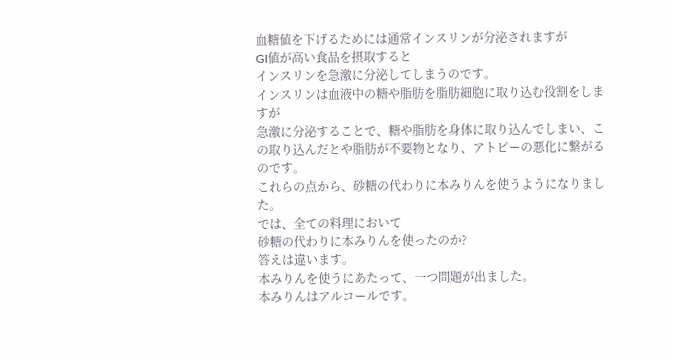血糖値を下げるためには通常インスリンが分泌されますが
GI値が高い食品を摂取すると
インスリンを急激に分泌してしまうのです。
インスリンは血液中の糖や脂肪を脂肪細胞に取り込む役割をしますが
急激に分泌することで、糖や脂肪を身体に取り込んでしまい、この取り込んだとや脂肪が不要物となり、アトピーの悪化に繋がるのです。
これらの点から、砂糖の代わりに本みりんを使うようになりました。
では、全ての料理において
砂糖の代わりに本みりんを使ったのか?
答えは違います。
本みりんを使うにあたって、一つ問題が出ました。
本みりんはアルコールです。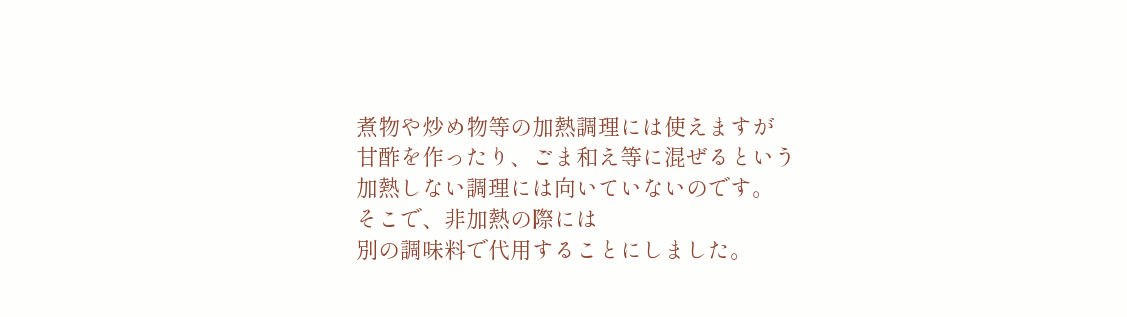煮物や炒め物等の加熱調理には使えますが
甘酢を作ったり、ごま和え等に混ぜるという
加熱しない調理には向いていないのです。
そこで、非加熱の際には
別の調味料で代用することにしました。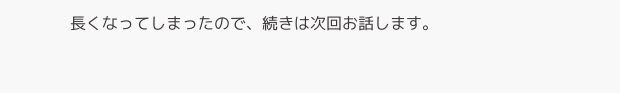長くなってしまったので、続きは次回お話します。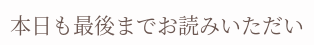本日も最後までお読みいただい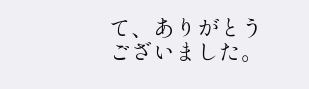て、ありがとうございました。